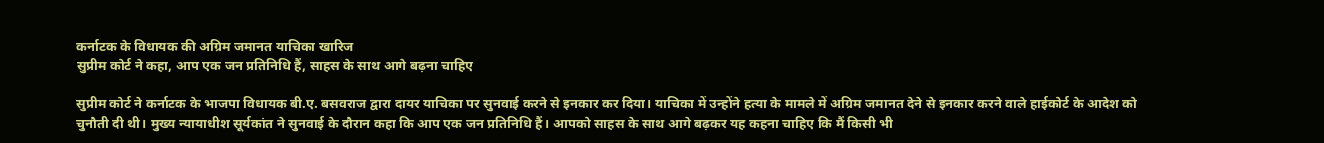कर्नाटक के विधायक की अग्रिम जमानत याचिका खारिज
सुप्रीम कोर्ट ने कहा, आप एक जन प्रतिनिधि हैं, साहस के साथ आगे बढ़ना चाहिए

सुप्रीम कोर्ट ने कर्नाटक के भाजपा विधायक बी.ए. बसवराज द्वारा दायर याचिका पर सुनवाई करने से इनकार कर दिया। याचिका में उन्होंने हत्या के मामले में अग्रिम जमानत देने से इनकार करने वाले हाईकोर्ट के आदेश को चुनौती दी थी। मुख्य न्यायाधीश सूर्यकांत ने सुनवाई के दौरान कहा कि आप एक जन प्रतिनिधि हैं। आपको साहस के साथ आगे बढ़कर यह कहना चाहिए कि मैं किसी भी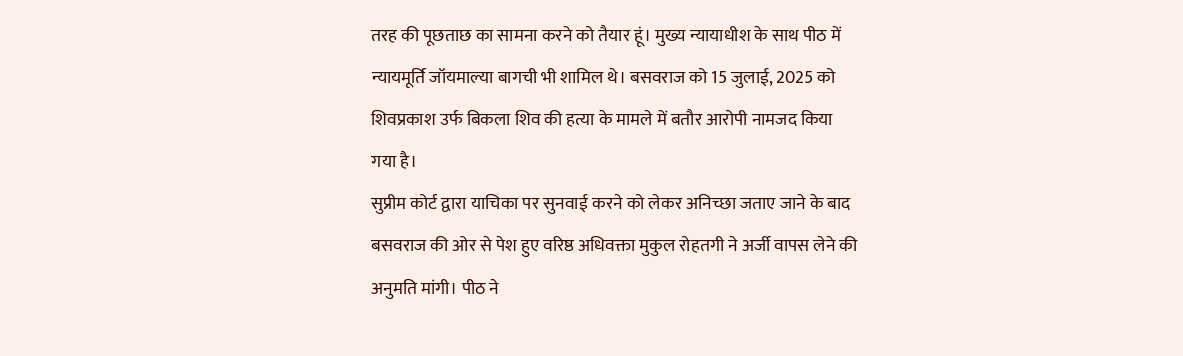तरह की पूछताछ का सामना करने को तैयार हूं। मुख्य न्यायाधीश के साथ पीठ में न्यायमूर्ति जॉयमाल्या बागची भी शामिल थे। बसवराज को 15 जुलाई, 2025 को शिवप्रकाश उर्फ बिकला शिव की हत्या के मामले में बतौर आरोपी नामजद किया गया है।
सुप्रीम कोर्ट द्वारा याचिका पर सुनवाई करने को लेकर अनिच्छा जताए जाने के बाद बसवराज की ओर से पेश हुए वरिष्ठ अधिवक्ता मुकुल रोहतगी ने अर्जी वापस लेने की अनुमति मांगी। पीठ ने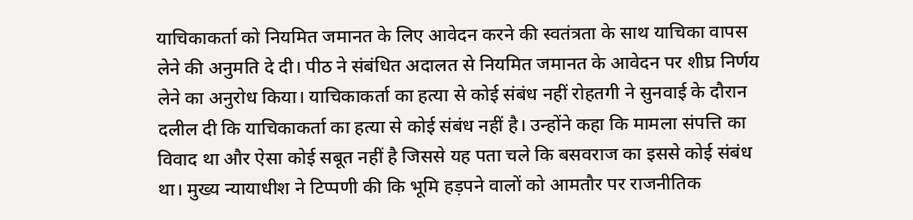याचिकाकर्ता को नियमित जमानत के लिए आवेदन करने की स्वतंत्रता के साथ याचिका वापस लेने की अनुमति दे दी। पीठ ने संबंधित अदालत से नियमित जमानत के आवेदन पर शीघ्र निर्णय लेने का अनुरोध किया। याचिकाकर्ता का हत्या से कोई संबंध नहीं रोहतगी ने सुनवाई के दौरान दलील दी कि याचिकाकर्ता का हत्या से कोई संबंध नहीं है। उन्होंने कहा कि मामला संपत्ति का विवाद था और ऐसा कोई सबूत नहीं है जिससे यह पता चले कि बसवराज का इससे कोई संबंध था। मुख्य न्यायाधीश ने टिप्पणी की कि भूमि हड़पने वालों को आमतौर पर राजनीतिक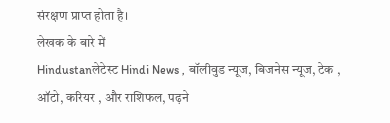संरक्षण प्राप्त होता है।
लेखक के बारे में
Hindustanलेटेस्ट Hindi News , बॉलीवुड न्यूज, बिजनेस न्यूज, टेक , ऑटो, करियर , और राशिफल, पढ़ने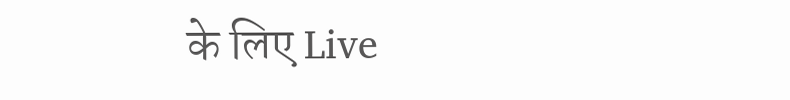के लिए Live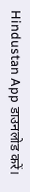Hindustan App डाउनलोड करें।